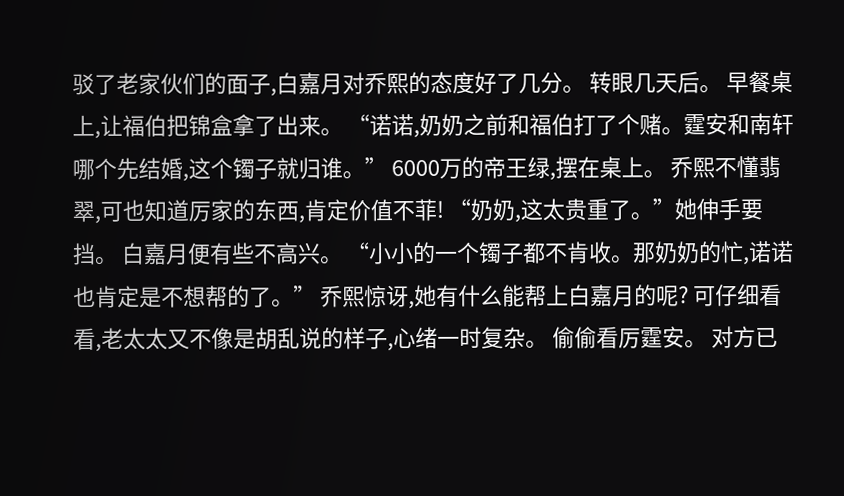驳了老家伙们的面子,白嘉月对乔熙的态度好了几分。 转眼几天后。 早餐桌上,让福伯把锦盒拿了出来。 “诺诺,奶奶之前和福伯打了个赌。霆安和南轩哪个先结婚,这个镯子就归谁。” 6000万的帝王绿,摆在桌上。 乔熙不懂翡翠,可也知道厉家的东西,肯定价值不菲! “奶奶,这太贵重了。”她伸手要挡。 白嘉月便有些不高兴。 “小小的一个镯子都不肯收。那奶奶的忙,诺诺也肯定是不想帮的了。” 乔熙惊讶,她有什么能帮上白嘉月的呢? 可仔细看看,老太太又不像是胡乱说的样子,心绪一时复杂。 偷偷看厉霆安。 对方已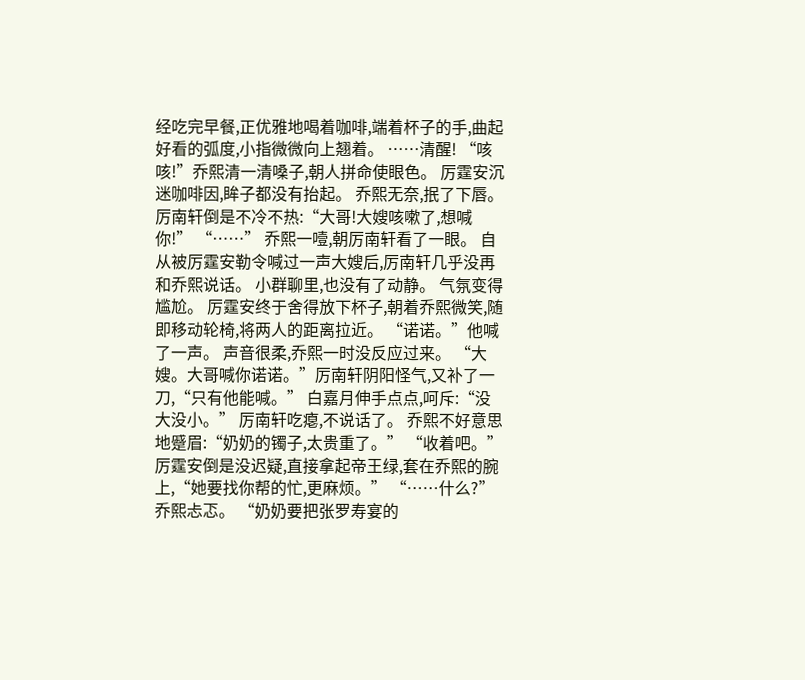经吃完早餐,正优雅地喝着咖啡,端着杯子的手,曲起好看的弧度,小指微微向上翘着。 ……清醒! “咳咳!”乔熙清一清嗓子,朝人拼命使眼色。 厉霆安沉迷咖啡因,眸子都没有抬起。 乔熙无奈,抿了下唇。 厉南轩倒是不冷不热:“大哥!大嫂咳嗽了,想喊你!” “……” 乔熙一噎,朝厉南轩看了一眼。 自从被厉霆安勒令喊过一声大嫂后,厉南轩几乎没再和乔熙说话。 小群聊里,也没有了动静。 气氛变得尴尬。 厉霆安终于舍得放下杯子,朝着乔熙微笑,随即移动轮椅,将两人的距离拉近。 “诺诺。”他喊了一声。 声音很柔,乔熙一时没反应过来。 “大嫂。大哥喊你诺诺。”厉南轩阴阳怪气,又补了一刀,“只有他能喊。” 白嘉月伸手点点,呵斥:“没大没小。” 厉南轩吃瘪,不说话了。 乔熙不好意思地蹙眉:“奶奶的镯子,太贵重了。” “收着吧。” 厉霆安倒是没迟疑,直接拿起帝王绿,套在乔熙的腕上,“她要找你帮的忙,更麻烦。” “……什么?”乔熙忐忑。 “奶奶要把张罗寿宴的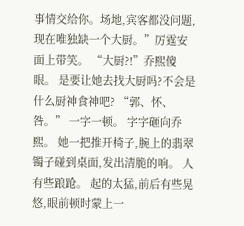事情交给你。场地,宾客都没问题,现在唯独缺一个大厨。”厉霆安面上带笑。 “大厨?!”乔熙傻眼。 是要让她去找大厨吗?不会是什么厨神食神吧? “郭、怀、咎。” 一字一顿。 字字砸向乔熙。 她一把推开椅子,腕上的翡翠镯子碰到桌面,发出清脆的响。 人有些踉跄。 起的太猛,前后有些晃悠,眼前顿时蒙上一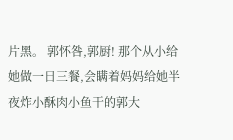片黑。 郭怀咎,郭厨! 那个从小给她做一日三餐,会瞒着妈妈给她半夜炸小酥肉小鱼干的郭大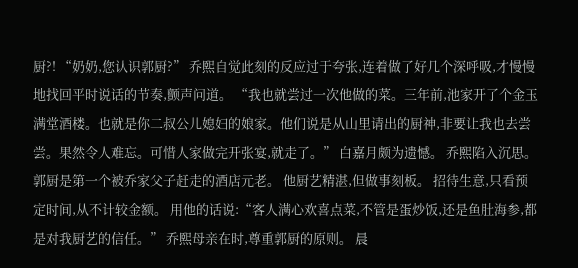厨?! “奶奶,您认识郭厨?” 乔熙自觉此刻的反应过于夸张,连着做了好几个深呼吸,才慢慢地找回平时说话的节奏,颤声问道。 “我也就尝过一次他做的菜。三年前,池家开了个金玉满堂酒楼。也就是你二叔公儿媳妇的娘家。他们说是从山里请出的厨神,非要让我也去尝尝。果然令人难忘。可惜人家做完开张宴,就走了。” 白嘉月颇为遗憾。 乔熙陷入沉思。 郭厨是第一个被乔家父子赶走的酒店元老。 他厨艺精湛,但做事刻板。 招待生意,只看预定时间,从不计较金额。 用他的话说:“客人满心欢喜点菜,不管是蛋炒饭,还是鱼肚海参,都是对我厨艺的信任。” 乔熙母亲在时,尊重郭厨的原则。 晨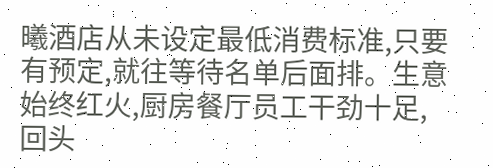曦酒店从未设定最低消费标准,只要有预定,就往等待名单后面排。生意始终红火,厨房餐厅员工干劲十足,回头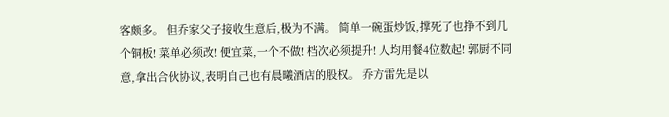客颇多。 但乔家父子接收生意后,极为不满。 简单一碗蛋炒饭,撑死了也挣不到几个铜板! 菜单必须改! 便宜菜,一个不做! 档次必须提升! 人均用餐4位数起! 郭厨不同意,拿出合伙协议,表明自己也有晨曦酒店的股权。 乔方雷先是以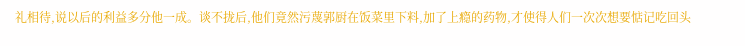礼相待,说以后的利益多分他一成。谈不拢后,他们竟然污蔑郭厨在饭菜里下料,加了上瘾的药物,才使得人们一次次想要惦记吃回头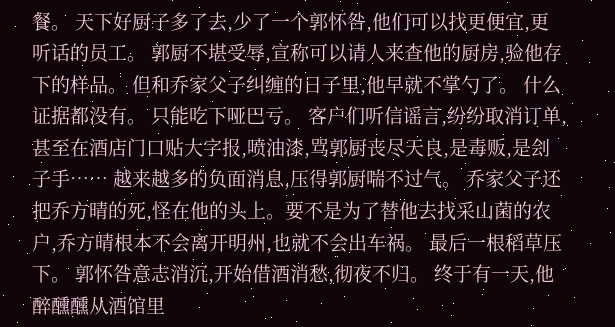餐。 天下好厨子多了去,少了一个郭怀咎,他们可以找更便宜,更听话的员工。 郭厨不堪受辱,宣称可以请人来查他的厨房,验他存下的样品。 但和乔家父子纠缠的日子里,他早就不掌勺了。 什么证据都没有。 只能吃下哑巴亏。 客户们听信谣言,纷纷取消订单,甚至在酒店门口贴大字报,喷油漆,骂郭厨丧尽天良,是毒贩,是刽子手…… 越来越多的负面消息,压得郭厨喘不过气。 乔家父子还把乔方晴的死,怪在他的头上。要不是为了替他去找采山菌的农户,乔方晴根本不会离开明州,也就不会出车祸。 最后一根稻草压下。 郭怀咎意志消沉,开始借酒消愁,彻夜不归。 终于有一天,他醉醺醺从酒馆里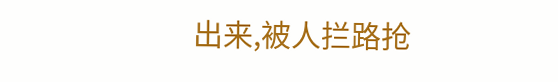出来,被人拦路抢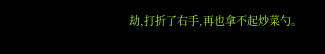劫,打折了右手,再也拿不起炒菜勺。